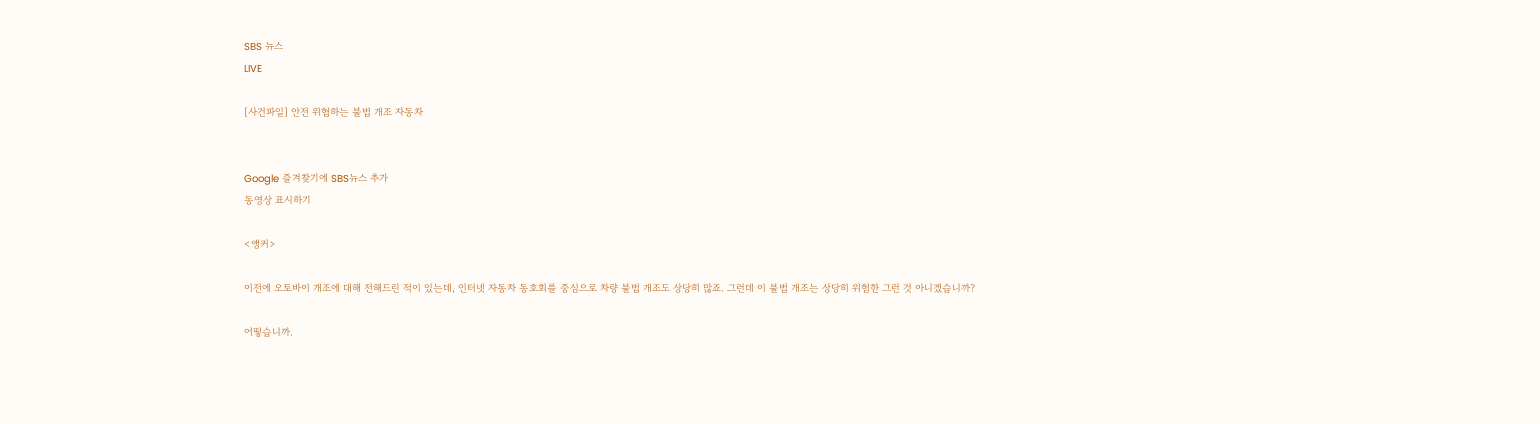SBS 뉴스
LIVE

[사건파일] 안전 위협하는 불법 개조 자동차


Google 즐겨찾기에 SBS뉴스 추가
동영상 표시하기

<앵커>

이전에 오토바이 개조에 대해 전해드린 적이 있는데, 인터넷 자동차 동호회를 중심으로 차량 불법 개조도 상당히 많죠. 그런데 이 불법 개조는 상당히 위험한 그런 것 아니겠습니까?

어떻습니까.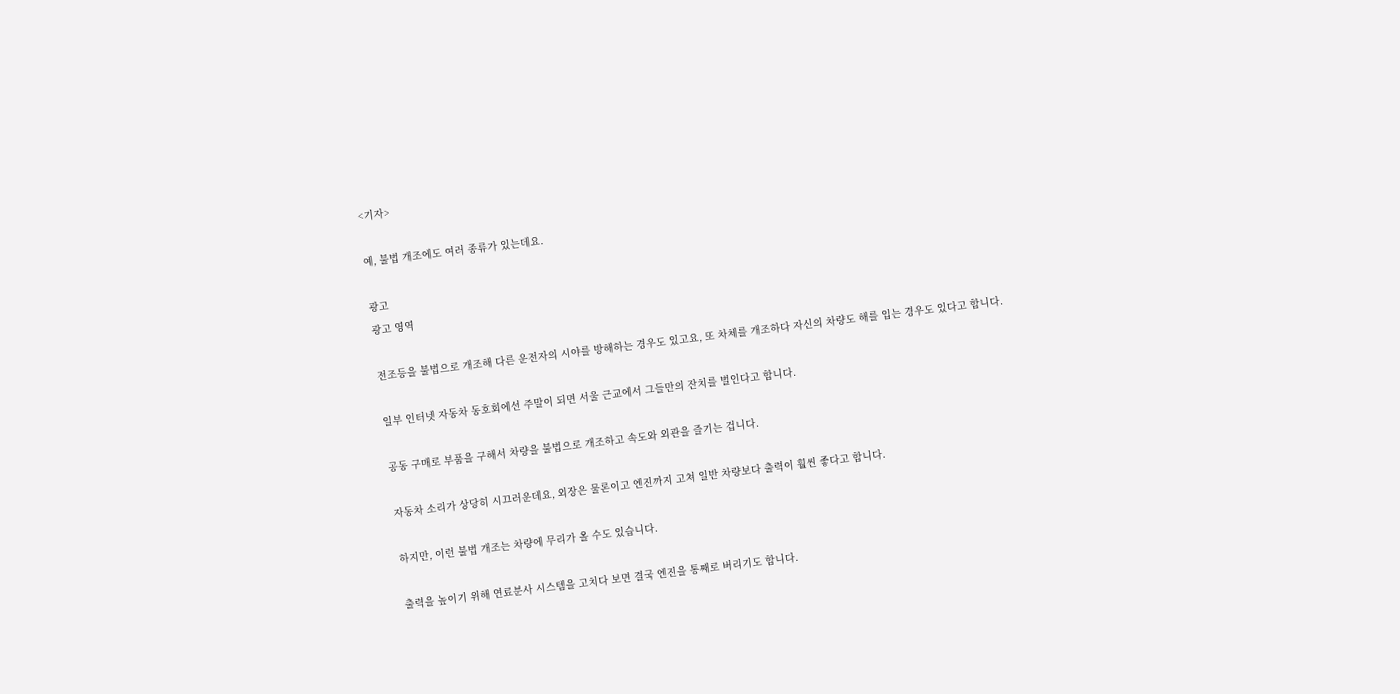<기자>

예, 불법 개조에도 여러 종류가 있는데요.

광고
광고 영역

전조등을 불법으로 개조해 다른 운전자의 시야를 방해하는 경우도 있고요, 또 차체를 개조하다 자신의 차량도 해를 입는 경우도 있다고 합니다.

일부 인터넷 자동차 동호회에선 주말이 되면 서울 근교에서 그들만의 잔치를 벌인다고 합니다.

공동 구매로 부품을 구해서 차량을 불법으로 개조하고 속도와 외관을 즐기는 겁니다.

자동차 소리가 상당히 시끄러운데요, 외장은 물론이고 엔진까지 고쳐 일반 차량보다 출력이 훨씬 좋다고 합니다.

하지만, 이런 불법 개조는 차량에 무리가 올 수도 있습니다.

출력을 높이기 위해 연료분사 시스템을 고치다 보면 결국 엔진을 통째로 버리기도 합니다.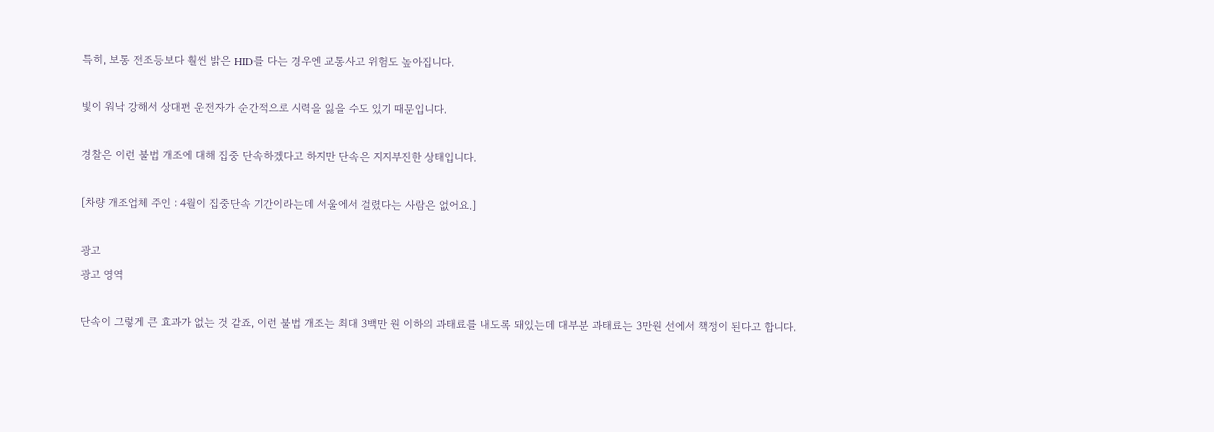특히, 보통 전조등보다 훨씬 밝은 HID를 다는 경우엔 교통사고 위험도 높아집니다.

빛이 워낙 강해서 상대편 운전자가 순간적으로 시력을 잃을 수도 있기 때문입니다.

경찰은 이런 불법 개조에 대해 집중 단속하겠다고 하지만 단속은 지지부진한 상태입니다.

[차량 개조업체 주인 : 4월이 집중단속 기간이라는데 서울에서 걸렸다는 사람은 없어요.]

광고
광고 영역

단속이 그렇게 큰 효과가 없는 것 같죠, 이런 불법 개조는 최대 3백만 원 이하의 과태료를 내도록 돼있는데 대부분 과태료는 3만원 선에서 책정이 된다고 합니다.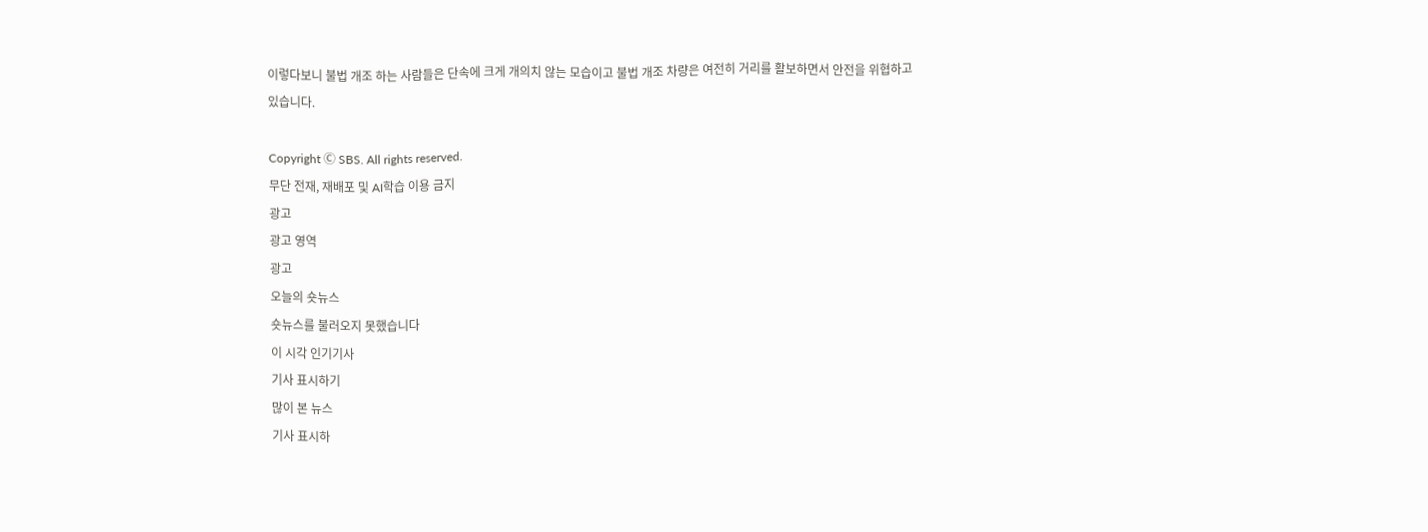이렇다보니 불법 개조 하는 사람들은 단속에 크게 개의치 않는 모습이고 불법 개조 차량은 여전히 거리를 활보하면서 안전을 위협하고 있습니다.

Copyright Ⓒ SBS. All rights reserved.
무단 전재, 재배포 및 AI학습 이용 금지
광고
광고 영역
광고
오늘의 숏뉴스
숏뉴스를 불러오지 못했습니다
이 시각 인기기사
기사 표시하기
많이 본 뉴스
기사 표시하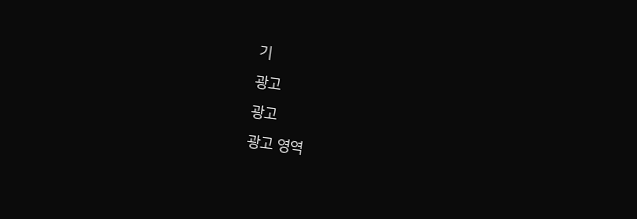기
광고
광고
광고 영역